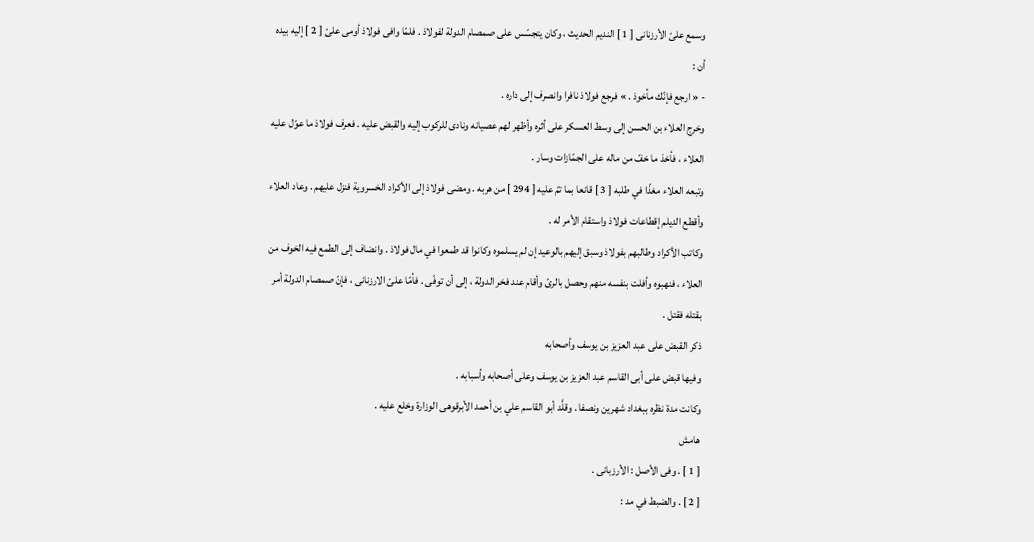وسمع علىّ الأرزنانى [ 1 ] النديم الحديث ، وكان يتجسّس على صمصام الدولة لفولاذ . فلمّا وافى فولاذ أومى علىّ [ 2 ] إليه بيده أن :
- « ارجع فإنّك مأخوذ . » فرجع فولاذ نافرا وانصرف إلى داره .
وخرج العلاء بن الحسن إلى وسط العسكر على أثره وأظهر لهم عصيانه ونادى للركوب إليه والقبض عليه . فعرف فولاذ ما عوّل عليه العلاء ، فأخذ ما خفّ من ماله على الجمّازات وسار .
وتبعه العلاء مغذّا في طلبه [ 3 ] قانعا بما تمّ عليه [ 294 ] من هربه . ومضى فولاذ إلى الأكراد الخسروية فنزل عليهم . وعاد العلاء وأقطع الديلم إقطاعات فولاذ واستقام الأمر له .
وكاتب الأكراد وطالبهم بفولاذ وسبق إليهم بالوعيد إن لم يسلموه وكانوا قد طمعوا في مال فولاذ . وانضاف إلى الطمع فيه الخوف من العلاء ، فنهبوه وأفلت بنفسه منهم وحصل بالرىّ وأقام عند فخر الدولة ، إلى أن توفّى . فأمّا علىّ الارزنانى ، فإنّ صمصام الدولة أمر بقتله فقتل .
ذكر القبض على عبد العزيز بن يوسف وأصحابه
وفيها قبض على أبى القاسم عبد العزيز بن يوسف وعلى أصحابه وأسبابه .
وكانت مدة نظره ببغداد شهرين ونصفا . وقلَّد أبو القاسم علي بن أحمد الأبرقوهى الوزارة وخلع عليه .
هامش
[ 1 ] . وفى الأصل : الأرزبانى .
[ 2 ] . والضبط في مد :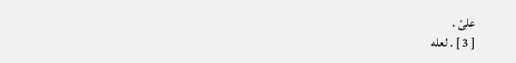علىّ .
[ 3 ] . لعله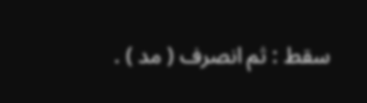سقط : ثم انصرف ( مد ) .